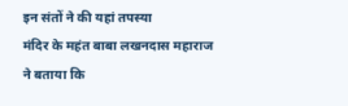इन संतों ने की यहां तपस्या
मंदिर के महंत बाबा लखनदास महाराज ने बताया कि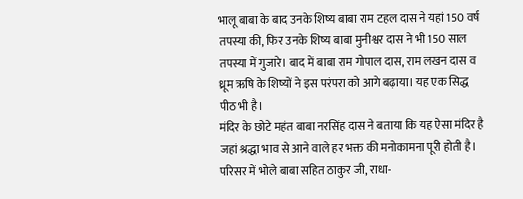भालू बाबा के बाद उनके शिष्य बाबा राम टहल दास ने यहां 150 वर्ष तपस्या की, फिर उनके शिष्य बाबा मुनीश्वर दास ने भी 150 साल तपस्या में गुजारे। बाद में बाबा राम गोपाल दास, राम लखन दास व ध्रूम ऋषि के शिष्यों ने इस परंपरा को आगे बढ़ाया। यह एक सिद्ध पीठ भी है।
मंदिर के छोटे महंत बाबा नरसिंह दास ने बताया कि यह ऐसा मंदिर है जहां श्रद्धा भाव से आने वाले हर भक्त की मनोकामना पूरी होती है। परिसर में भोले बाबा सहित ठाकुर जी, राधा-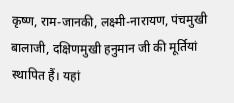कृष्ण, राम-जानकी, लक्ष्मी-नारायण, पंचमुखी बालाजी, दक्षिणमुखी हनुमान जी की मूर्तियां स्थापित हैं। यहां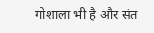गोशाला भी है और संत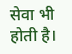सेवा भी होती है।